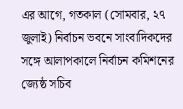এর আগে, গতকাল (সোমবার, ২৭ জুলাই) নির্বাচন ভবনে সাংবাদিকদের সঙ্গে আলাপকালে নির্বাচন কমিশনের জ্যেষ্ঠ সচিব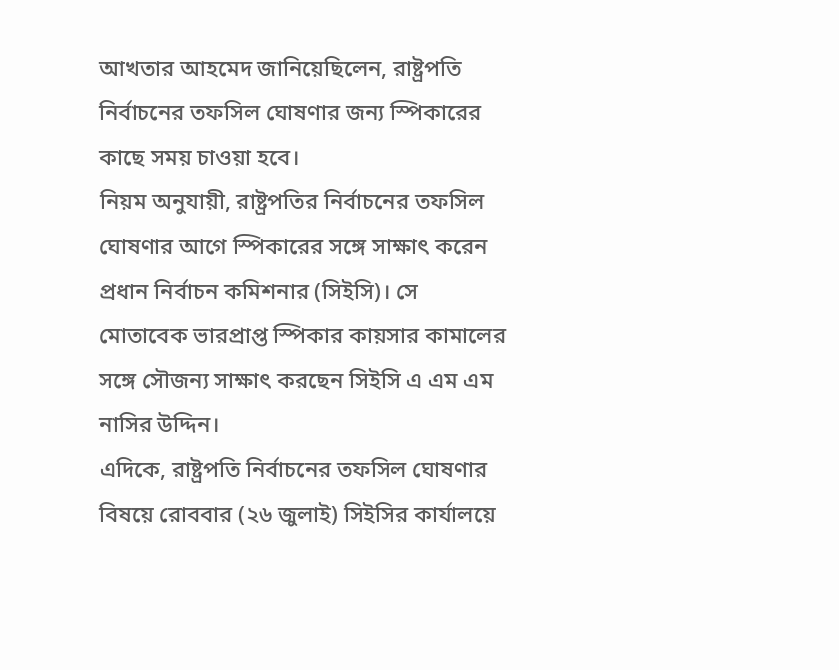আখতার আহমেদ জানিয়েছিলেন, রাষ্ট্রপতি নির্বাচনের তফসিল ঘোষণার জন্য স্পিকারের কাছে সময় চাওয়া হবে।
নিয়ম অনুযায়ী, রাষ্ট্রপতির নির্বাচনের তফসিল ঘোষণার আগে স্পিকারের সঙ্গে সাক্ষাৎ করেন প্রধান নির্বাচন কমিশনার (সিইসি)। সে মোতাবেক ভারপ্রাপ্ত স্পিকার কায়সার কামালের সঙ্গে সৌজন্য সাক্ষাৎ করছেন সিইসি এ এম এম নাসির উদ্দিন।
এদিকে, রাষ্ট্রপতি নির্বাচনের তফসিল ঘোষণার বিষয়ে রোববার (২৬ জুলাই) সিইসির কার্যালয়ে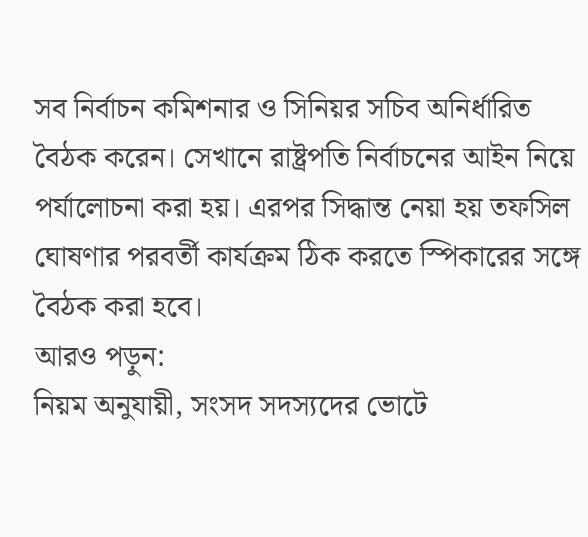সব নির্বাচন কমিশনার ও সিনিয়র সচিব অনির্ধারিত বৈঠক করেন। সেখানে রাষ্ট্রপতি নির্বাচনের আইন নিয়ে পর্যালোচনা করা হয়। এরপর সিদ্ধান্ত নেয়া হয় তফসিল ঘোষণার পরবর্তী কার্যক্রম ঠিক করতে স্পিকারের সঙ্গে বৈঠক করা হবে।
আরও পড়ুন:
নিয়ম অনুযায়ী, সংসদ সদস্যদের ভোটে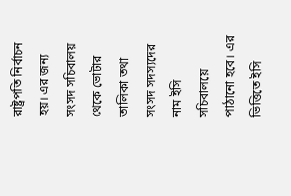রাষ্ট্রপতি নির্বাচন হয়। এর জন্য সংসদ সচিবালয় থেকে ভোটার তালিকা তথা সংসদ সদস্যদের নাম ইসি সচিবালয়ে পাঠানো হবে। এর ভিত্তিতে ইসি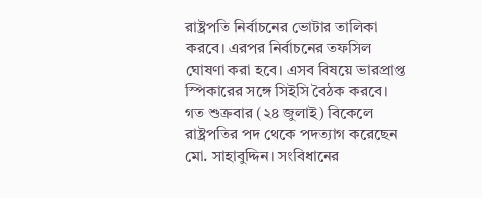রাষ্ট্রপতি নির্বাচনের ভোটার তালিকা করবে। এরপর নির্বাচনের তফসিল ঘোষণা করা হবে। এসব বিষয়ে ভারপ্রাপ্ত স্পিকারের সঙ্গে সিইসি বৈঠক করবে।
গত শুক্রবার (২৪ জুলাই) বিকেলে রাষ্ট্রপতির পদ থেকে পদত্যাগ করেছেন মো. সাহাবুদ্দিন। সংবিধানের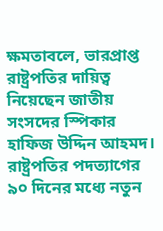ক্ষমতাবলে, ভারপ্রাপ্ত রাষ্ট্রপতির দায়িত্ব নিয়েছেন জাতীয় সংসদের স্পিকার হাফিজ উদ্দিন আহমদ। রাষ্ট্রপতির পদত্যাগের ৯০ দিনের মধ্যে নতুন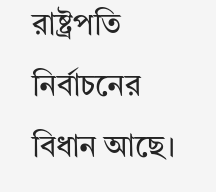রাষ্ট্রপতি নির্বাচনের বিধান আছে।